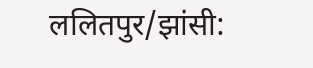ललितपुर/झांसी: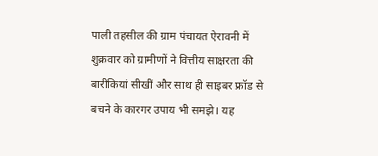पाली तहसील की ग्राम पंचायत ऐरावनी में शुक्रवार को ग्रामीणों ने वित्तीय साक्षरता की बारीकियां सीखीं और साथ ही साइबर फ्रॉड से बचने के कारगर उपाय भी समझे। यह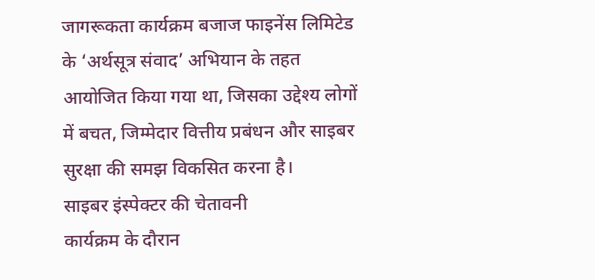जागरूकता कार्यक्रम बजाज फाइनेंस लिमिटेड के ‘अर्थसूत्र संवाद’ अभियान के तहत आयोजित किया गया था, जिसका उद्देश्य लोगों में बचत, जिम्मेदार वित्तीय प्रबंधन और साइबर सुरक्षा की समझ विकसित करना है।
साइबर इंस्पेक्टर की चेतावनी
कार्यक्रम के दौरान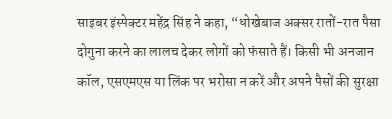साइबर इंस्पेक्टर महेंद्र सिंह ने कहा, “धोखेबाज अक्सर रातों-रात पैसा दोगुना करने का लालच देकर लोगों को फंसाते हैं। किसी भी अनजान कॉल, एसएमएस या लिंक पर भरोसा न करें और अपने पैसों की सुरक्षा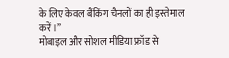के लिए केवल बैंकिंग चैनलों का ही इस्तेमाल करें।”
मोबाइल और सोशल मीडिया फ्रॉड से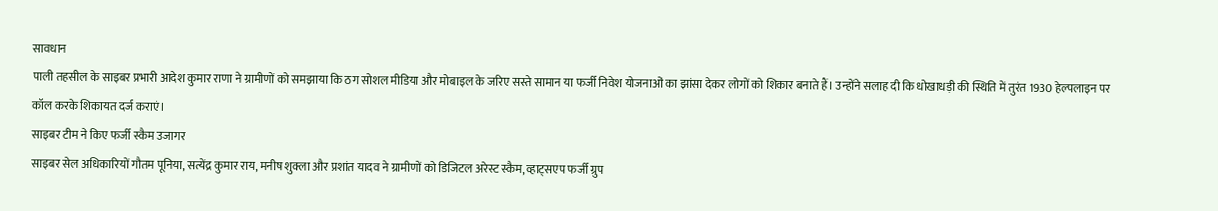सावधान
पाली तहसील के साइबर प्रभारी आदेश कुमार राणा ने ग्रामीणों को समझाया कि ठग सोशल मीडिया और मोबाइल के जरिए सस्ते सामान या फर्जी निवेश योजनाओं का झांसा देकर लोगों को शिकार बनाते हैं। उन्होंने सलाह दी कि धोखाधड़ी की स्थिति में तुरंत 1930 हेल्पलाइन पर कॉल करके शिकायत दर्ज कराएं।
साइबर टीम ने किए फर्जी स्कैम उजागर
साइबर सेल अधिकारियों गौतम पूनिया, सत्येंद्र कुमार राय, मनीष शुक्ला और प्रशांत यादव ने ग्रामीणों को डिजिटल अरेस्ट स्कैम, व्हाट्सएप फर्जी ग्रुप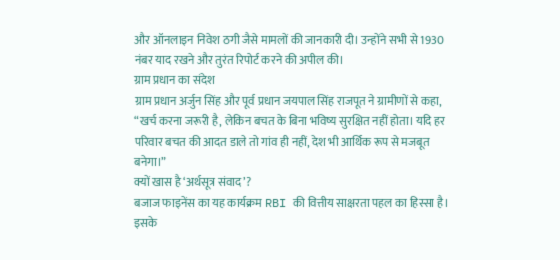और ऑनलाइन निवेश ठगी जैसे मामलों की जानकारी दी। उन्होंने सभी से 1930 नंबर याद रखने और तुरंत रिपोर्ट करने की अपील की।
ग्राम प्रधान का संदेश
ग्राम प्रधान अर्जुन सिंह और पूर्व प्रधान जयपाल सिंह राजपूत ने ग्रामीणों से कहा, “खर्च करना जरूरी है, लेकिन बचत के बिना भविष्य सुरक्षित नहीं होता। यदि हर परिवार बचत की आदत डाले तो गांव ही नहीं, देश भी आर्थिक रूप से मजबूत बनेगा।”
क्यों खास है ‘अर्थसूत्र संवाद’?
बजाज फाइनेंस का यह कार्यक्रम RBI की वित्तीय साक्षरता पहल का हिस्सा है। इसके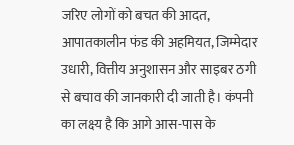जरिए लोगों को बचत की आदत, आपातकालीन फंड की अहमियत, जिम्मेदार उधारी, वित्तीय अनुशासन और साइबर ठगी से बचाव की जानकारी दी जाती है। कंपनी का लक्ष्य है कि आगे आस-पास के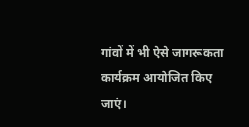गांवों में भी ऐसे जागरूकता कार्यक्रम आयोजित किए जाएं।